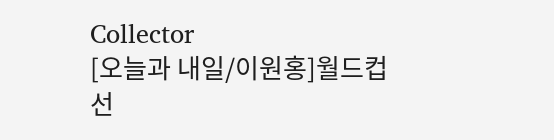Collector
[오늘과 내일/이원홍]월드컵 선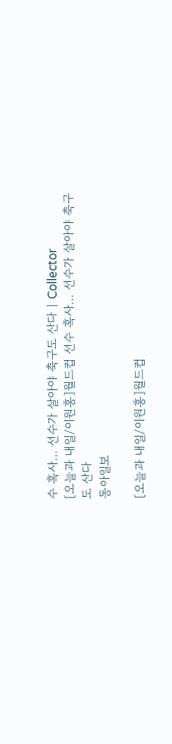수 혹사… 선수가 살아야 축구도 산다 | Collector
[오늘과 내일/이원홍]월드컵 선수 혹사… 선수가 살아야 축구도 산다
동아일보

[오늘과 내일/이원홍]월드컵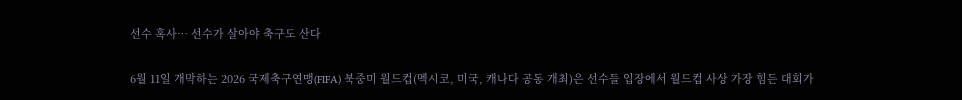선수 혹사… 선수가 살아야 축구도 산다

6월 11일 개막하는 2026 국제축구연맹(FIFA) 북중미 월드컵(멕시코, 미국, 캐나다 공동 개최)은 선수들 입장에서 월드컵 사상 가장 힘든 대회가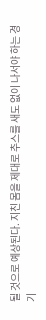될 것으로 예상된다. 지친 몸을 제대로 추스를 새도 없이 나서야 하는 경기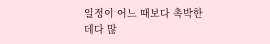일정이 어느 때보다 촉박한 데다 많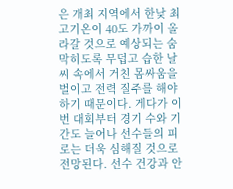은 개최 지역에서 한낮 최고기온이 40도 가까이 올라갈 것으로 예상되는 숨 막히도록 무덥고 습한 날씨 속에서 거친 몸싸움을 벌이고 전력 질주를 해야 하기 때문이다. 게다가 이번 대회부터 경기 수와 기간도 늘어나 선수들의 피로는 더욱 심해질 것으로 전망된다. 선수 건강과 안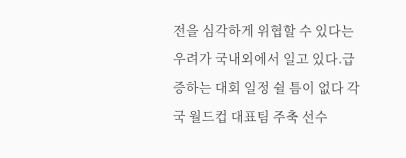전을 심각하게 위협할 수 있다는 우려가 국내외에서 일고 있다.급증하는 대회 일정 쉴 틈이 없다 각국 월드컵 대표팀 주축 선수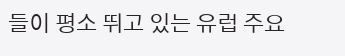들이 평소 뛰고 있는 유럽 주요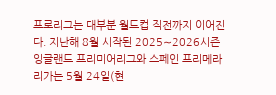프로리그는 대부분 월드컵 직전까지 이어진다. 지난해 8월 시작된 2025∼2026시즌 잉글랜드 프리미어리그와 스페인 프리메라리가는 5월 24일(현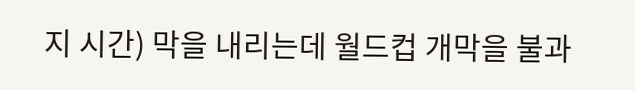지 시간) 막을 내리는데 월드컵 개막을 불과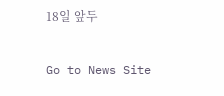18일 앞두

Go to News Site